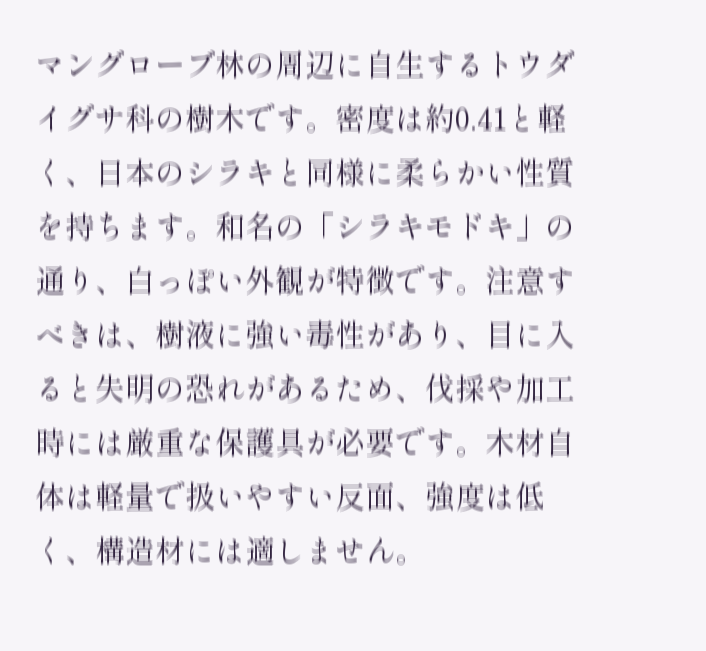マングローブ林の周辺に自生するトウダイグサ科の樹木です。密度は約0.41と軽く、日本のシラキと同様に柔らかい性質を持ちます。和名の「シラキモドキ」の通り、白っぽい外観が特徴です。注意すべきは、樹液に強い毒性があり、目に入ると失明の恐れがあるため、伐採や加工時には厳重な保護具が必要です。木材自体は軽量で扱いやすい反面、強度は低く、構造材には適しません。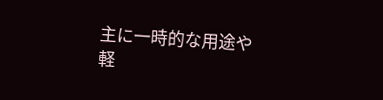主に一時的な用途や軽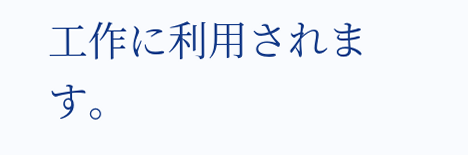工作に利用されます。